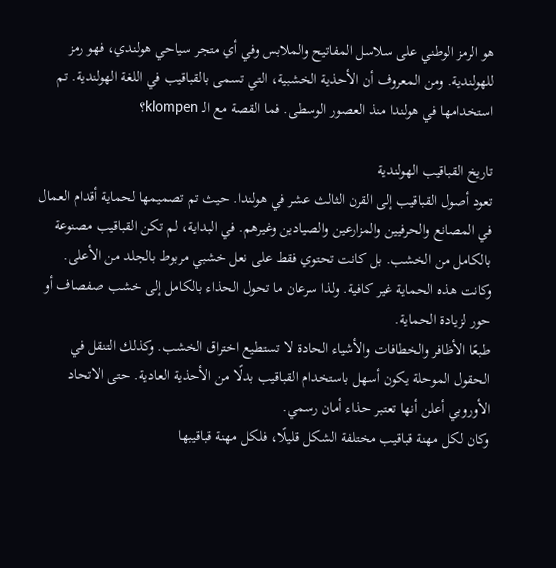هو الرمز الوطني على سلاسل المفاتيح والملابس وفي أي متجر سياحي هولندي، فهو رمز للهولندية. ومن المعروف أن الأحذية الخشبية، التي تسمى بالقباقيب في اللغة الهولندية. تم استخدامها في هولندا منذ العصور الوسطى. فما القصة مع الـ klompen؟

تاريخ القباقيب الهولندية
تعود أصول القباقيب إلى القرن الثالث عشر في هولندا. حيث تم تصميمها لحماية أقدام العمال في المصانع والحرفيين والمزارعين والصيادين وغيرهم. في البداية، لم تكن القباقيب مصنوعة بالكامل من الخشب. بل كانت تحتوي فقط على نعل خشبي مربوط بالجلد من الأعلى. وكانت هذه الحماية غير كافية. ولذا سرعان ما تحول الحذاء بالكامل إلى خشب صفصاف أو حور لزيادة الحماية.
طبعًا الأظافر والخطافات والأشياء الحادة لا تستطيع اختراق الخشب. وكذلك التنقل في الحقول الموحلة يكون أسهل باستخدام القباقيب بدلًا من الأحذية العادية. حتى الاتحاد الأوروبي أعلن أنها تعتبر حذاء أمان رسمي.
وكان لكل مهنة قباقيب مختلفة الشكل قليلًا، فلكل مهنة قباقيبها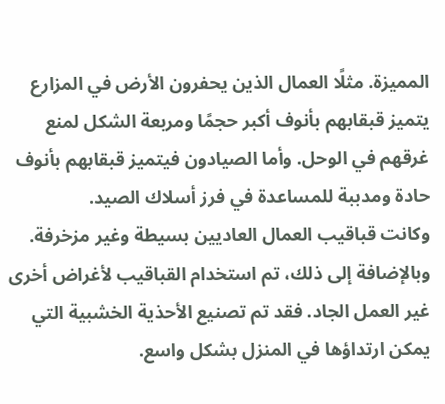المميزة. مثلًا العمال الذين يحفرون الأرض في المزارع يتميز قبقابهم بأنوف أكبر حجمًا ومربعة الشكل لمنع غرقهم في الوحل. وأما الصيادون فيتميز قبقابهم بأنوف حادة ومدببة للمساعدة في فرز أسلاك الصيد.
وكانت قباقيب العمال العاديين بسيطة وغير مزخرفة. وبالإضافة إلى ذلك، تم استخدام القباقيب لأغراض أخرى غير العمل الجاد. فقد تم تصنيع الأحذية الخشبية التي يمكن ارتداؤها في المنزل بشكل واسع.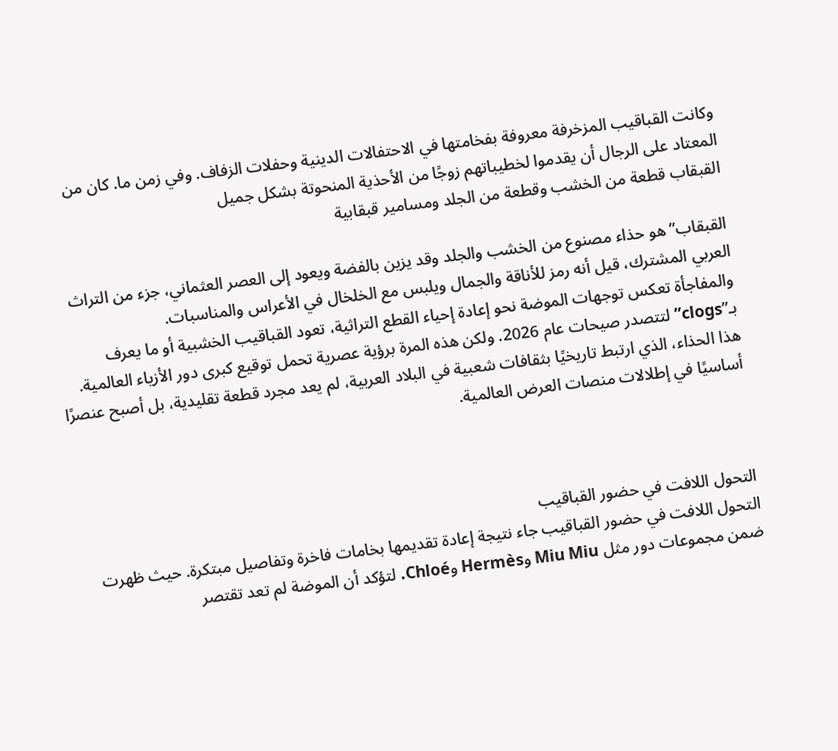وكانت القباقيب المزخرفة معروفة بفخامتها في الاحتفالات الدينية وحفلات الزفاف. وفي زمن ما. كان من المعتاد على الرجال أن يقدموا لخطيباتهم زوجًا من الأحذية المنحوتة بشكل جميل
القبقاب قطعة من الخشب وقطعة من الجلد ومسامير قبقابية

القبقاب” هو حذاء مصنوع من الخشب والجلد وقد يزين بالفضة ويعود إلى العصر العثماني، جزء من التراث العربي المشترك، قيل أنه رمز للأناقة والجمال ويلبس مع الخلخال في الأعراس والمناسبات.
والمفاجأة تعكس توجهات الموضة نحو إعادة إحياء القطع التراثية، تعود القباقيب الخشبية أو ما يعرف بـ”clogs” لتتصدر صيحات عام 2026. ولكن هذه المرة برؤية عصرية تحمل توقيع كبرى دور الأزياء العالمية. هذا الحذاء، الذي ارتبط تاريخيًا بثقافات شعبية في البلاد العربية، لم يعد مجرد قطعة تقليدية، بل أصبح عنصرًا أساسيًا في إطلالات منصات العرض العالمية.



التحول اللافت في حضور القباقيب
التحول اللافت في حضور القباقيب جاء نتيجة إعادة تقديمها بخامات فاخرة وتفاصيل مبتكرة. حيث ظهرت ضمن مجموعات دور مثل Miu Miu وHermès وChloé. لتؤكد أن الموضة لم تعد تقتصر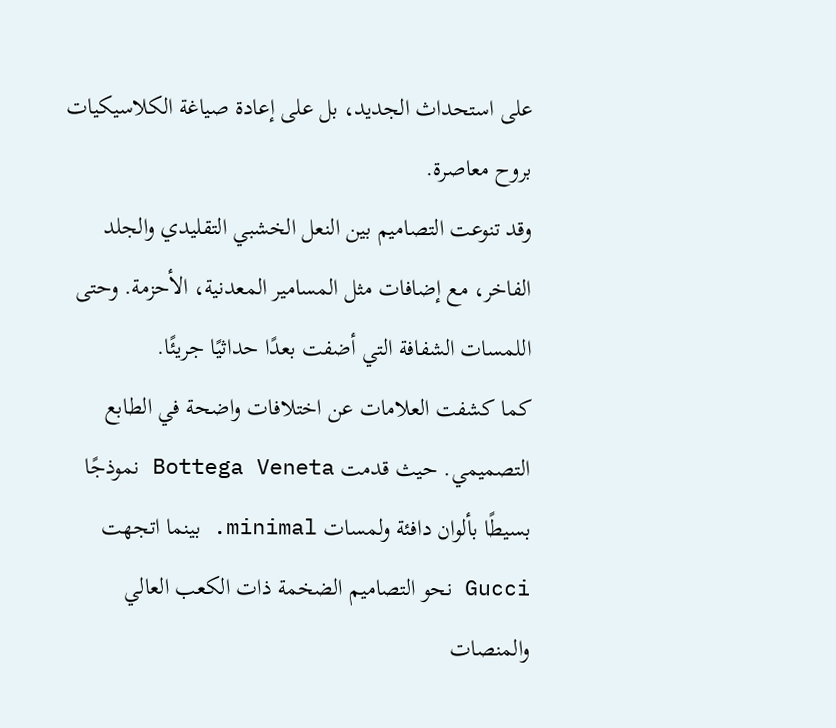على استحداث الجديد، بل على إعادة صياغة الكلاسيكيات بروح معاصرة.
وقد تنوعت التصاميم بين النعل الخشبي التقليدي والجلد الفاخر، مع إضافات مثل المسامير المعدنية، الأحزمة. وحتى اللمسات الشفافة التي أضفت بعدًا حداثيًا جريئًا.
كما كشفت العلامات عن اختلافات واضحة في الطابع التصميمي. حيث قدمت Bottega Veneta نموذجًا بسيطًا بألوان دافئة ولمسات minimal. بينما اتجهت Gucci نحو التصاميم الضخمة ذات الكعب العالي والمنصات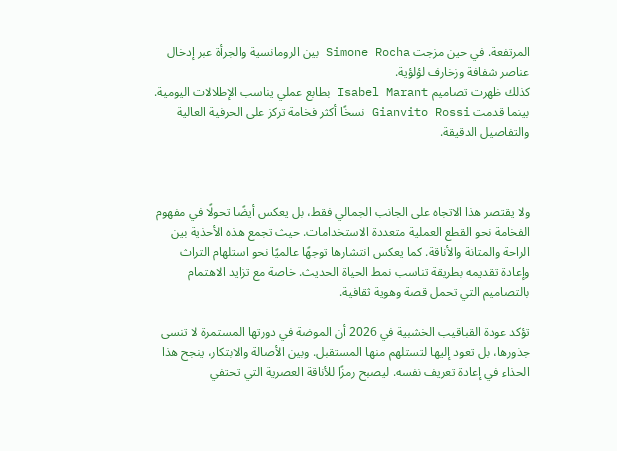المرتفعة. في حين مزجت Simone Rocha بين الرومانسية والجرأة عبر إدخال عناصر شفافة وزخارف لؤلؤية.
كذلك ظهرت تصاميم Isabel Marant بطابع عملي يناسب الإطلالات اليومية. بينما قدمت Gianvito Rossi نسخًا أكثر فخامة تركز على الحرفية العالية والتفاصيل الدقيقة.



ولا يقتصر هذا الاتجاه على الجانب الجمالي فقط، بل يعكس أيضًا تحولًا في مفهوم الفخامة نحو القطع العملية متعددة الاستخدامات. حيث تجمع هذه الأحذية بين الراحة والمتانة والأناقة. كما يعكس انتشارها توجهًا عالميًا نحو استلهام التراث وإعادة تقديمه بطريقة تناسب نمط الحياة الحديث. خاصة مع تزايد الاهتمام بالتصاميم التي تحمل قصة وهوية ثقافية.

تؤكد عودة القباقيب الخشبية في 2026 أن الموضة في دورتها المستمرة لا تنسى جذورها، بل تعود إليها لتستلهم منها المستقبل. وبين الأصالة والابتكار، ينجح هذا الحذاء في إعادة تعريف نفسه. ليصبح رمزًا للأناقة العصرية التي تحتفي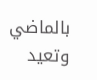بالماضي وتعيد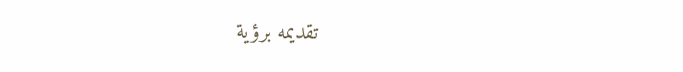تقديمه برؤية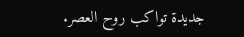جديدة تواكب روح العصر.